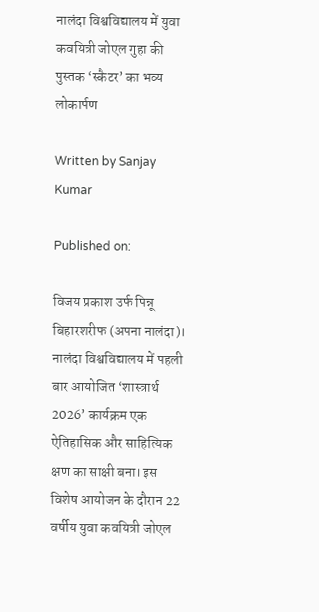नालंदा विश्वविद्यालय में युवा कवयित्री जोएल गुहा की पुस्तक ‘स्कैटर’ का भव्य लोकार्पण

Written by Sanjay Kumar

Published on:

विजय प्रकाश उर्फ पिन्नू
बिहारशरीफ (अपना नालंदा)। नालंदा विश्वविद्यालय में पहली बार आयोजित ‘शास्त्रार्थ 2026’ कार्यक्रम एक ऐतिहासिक और साहित्यिक क्षण का साक्षी बना। इस विशेष आयोजन के दौरान 22 वर्षीय युवा कवयित्री जोएल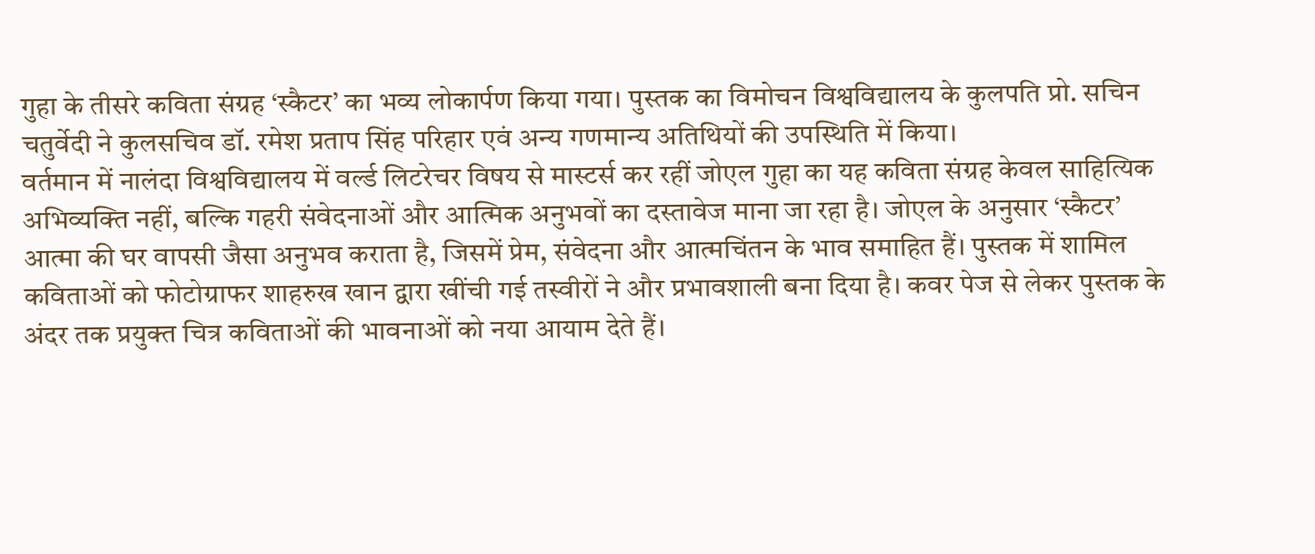गुहा के तीसरे कविता संग्रह ‘स्कैटर’ का भव्य लोकार्पण किया गया। पुस्तक का विमोचन विश्वविद्यालय के कुलपति प्रो. सचिन चतुर्वेदी ने कुलसचिव डॉ. रमेश प्रताप सिंह परिहार एवं अन्य गणमान्य अतिथियों की उपस्थिति में किया।
वर्तमान में नालंदा विश्वविद्यालय में वर्ल्ड लिटरेचर विषय से मास्टर्स कर रहीं जोएल गुहा का यह कविता संग्रह केवल साहित्यिक अभिव्यक्ति नहीं, बल्कि गहरी संवेदनाओं और आत्मिक अनुभवों का दस्तावेज माना जा रहा है। जोएल के अनुसार ‘स्कैटर’ आत्मा की घर वापसी जैसा अनुभव कराता है, जिसमें प्रेम, संवेदना और आत्मचिंतन के भाव समाहित हैं। पुस्तक में शामिल कविताओं को फोटोग्राफर शाहरुख खान द्वारा खींची गई तस्वीरों ने और प्रभावशाली बना दिया है। कवर पेज से लेकर पुस्तक के अंदर तक प्रयुक्त चित्र कविताओं की भावनाओं को नया आयाम देते हैं।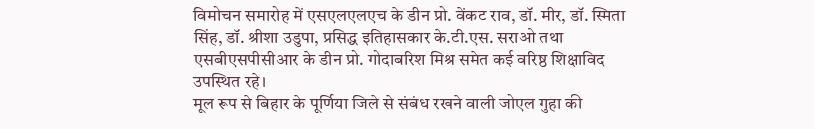विमोचन समारोह में एसएलएलएच के डीन प्रो. वेंकट राव, डॉ. मीर, डॉ. स्मिता सिंह, डॉ. श्रीशा उडुपा, प्रसिद्ध इतिहासकार के.टी.एस. सराओ तथा एसबीएसपीसीआर के डीन प्रो. गोदाबरिश मिश्र समेत कई वरिष्ठ शिक्षाविद उपस्थित रहे।
मूल रूप से बिहार के पूर्णिया जिले से संबंध रखने वाली जोएल गुहा की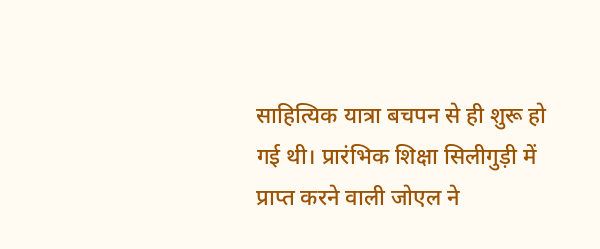साहित्यिक यात्रा बचपन से ही शुरू हो गई थी। प्रारंभिक शिक्षा सिलीगुड़ी में प्राप्त करने वाली जोएल ने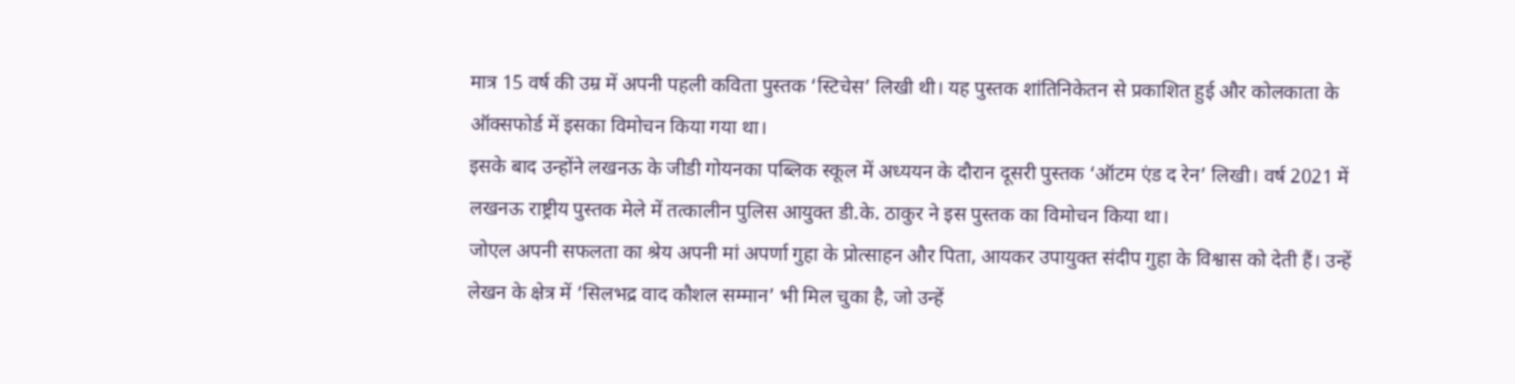मात्र 15 वर्ष की उम्र में अपनी पहली कविता पुस्तक ‘स्टिचेस’ लिखी थी। यह पुस्तक शांतिनिकेतन से प्रकाशित हुई और कोलकाता के ऑक्सफोर्ड में इसका विमोचन किया गया था।
इसके बाद उन्होंने लखनऊ के जीडी गोयनका पब्लिक स्कूल में अध्ययन के दौरान दूसरी पुस्तक ‘ऑटम एंड द रेन’ लिखी। वर्ष 2021 में लखनऊ राष्ट्रीय पुस्तक मेले में तत्कालीन पुलिस आयुक्त डी.के. ठाकुर ने इस पुस्तक का विमोचन किया था।
जोएल अपनी सफलता का श्रेय अपनी मां अपर्णा गुहा के प्रोत्साहन और पिता, आयकर उपायुक्त संदीप गुहा के विश्वास को देती हैं। उन्हें लेखन के क्षेत्र में ‘सिलभद्र वाद कौशल सम्मान’ भी मिल चुका है, जो उन्हें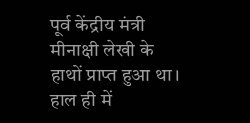पूर्व केंद्रीय मंत्री मीनाक्षी लेखी के हाथों प्राप्त हुआ था।
हाल ही में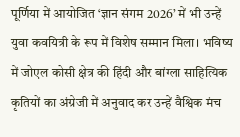पूर्णिया में आयोजित ‘ज्ञान संगम 2026’ में भी उन्हें युवा कवयित्री के रूप में विशेष सम्मान मिला। भविष्य में जोएल कोसी क्षेत्र की हिंदी और बांग्ला साहित्यिक कृतियों का अंग्रेजी में अनुवाद कर उन्हें वैश्विक मंच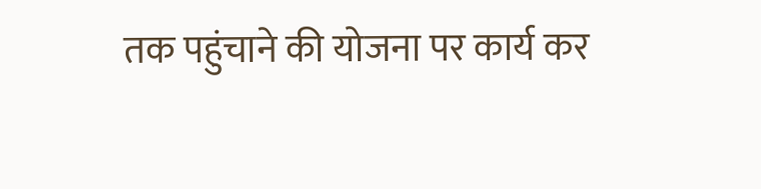तक पहुंचाने की योजना पर कार्य कर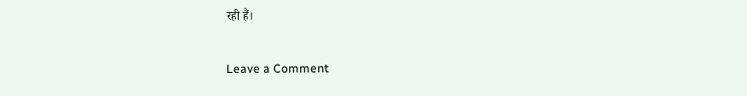रही हैं।

Leave a Comment